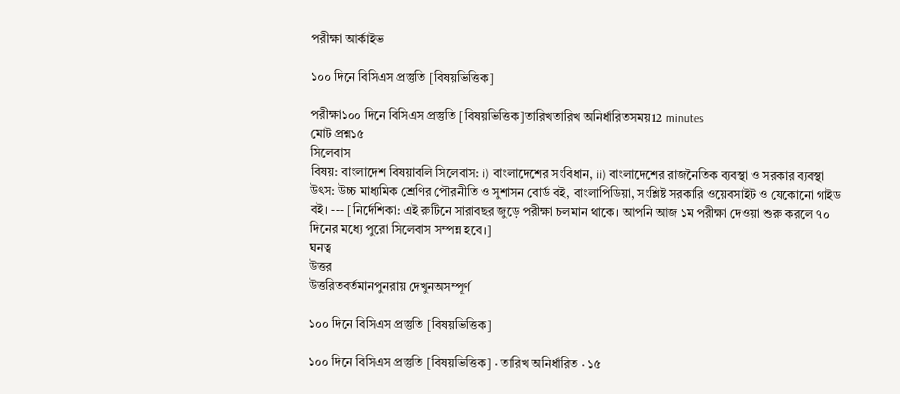পরীক্ষা আর্কাইভ

১০০ দিনে বিসিএস প্রস্তুতি [বিষয়ভিত্তিক]

পরীক্ষা১০০ দিনে বিসিএস প্রস্তুতি [বিষয়ভিত্তিক]তারিখতারিখ অনির্ধারিতসময়12 minutes
মোট প্রশ্ন১৫
সিলেবাস
বিষয়: বাংলাদেশ বিষয়াবলি সিলেবাস: i) বাংলাদেশের সংবিধান, ii) বাংলাদেশের রাজনৈতিক ব্যবস্থা ও সরকার ব্যবস্থা উৎস: উচ্চ মাধ্যমিক শ্রেণির পৌরনীতি ও সুশাসন বোর্ড বই, বাংলাপিডিয়া, সংশ্লিষ্ট সরকারি ওয়েবসাইট ও যেকোনো গাইড বই। --- [নির্দেশিকা: এই রুটিনে সারাবছর জুড়ে পরীক্ষা চলমান থাকে। আপনি আজ ১ম পরীক্ষা দেওয়া শুরু করলে ৭০ দিনের মধ্যে পুরো সিলেবাস সম্পন্ন হবে।]
ঘনত্ব
উত্তর
উত্তরিতবর্তমানপুনরায় দেখুনঅসম্পূর্ণ

১০০ দিনে বিসিএস প্রস্তুতি [বিষয়ভিত্তিক]

১০০ দিনে বিসিএস প্রস্তুতি [বিষয়ভিত্তিক] · তারিখ অনির্ধারিত · ১৫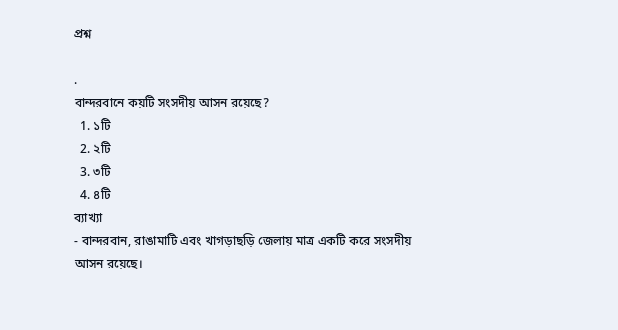প্রশ্ন

.
বান্দরবানে কয়টি সংসদীয় আসন রয়েছে?
  1. ১টি
  2. ২টি
  3. ৩টি
  4. ৪টি
ব্যাখ্যা
- বান্দরবান, রাঙামাটি এবং খাগড়াছড়ি জেলায় মাত্র একটি করে সংসদীয় আসন রয়েছে।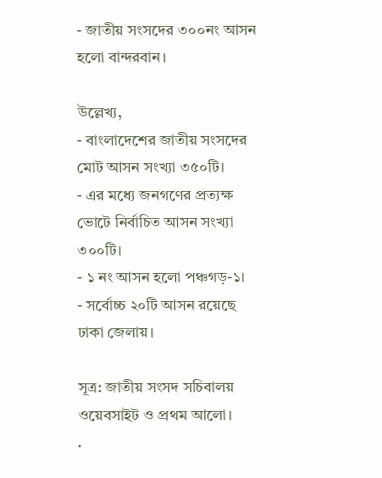- জাতীয় সংসদের ৩০০নং আসন হলো বান্দরবান।

উল্লেখ্য,
- বাংলাদেশের জাতীয় সংসদের মোট আসন সংখ্যা ৩৫০টি।
- এর মধ্যে জনগণের প্রত্যক্ষ ভোটে নির্বাচিত আসন সংখ্যা ৩০০টি।
- ১ নং আসন হলো পঞ্চগড়-১।
- সর্বোচ্চ ২০টি আসন রয়েছে ঢাকা জেলায়।

সূত্র: জাতীয় সংসদ সচিবালয় ওয়েবসাইট ও প্রথম আলো।
.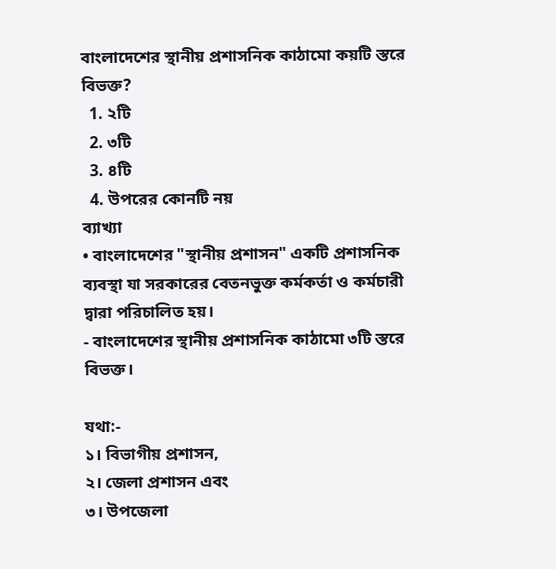বাংলাদেশের স্থানীয় প্রশাসনিক কাঠামো কয়টি স্তরে বিভক্ত?
  1. ২টি
  2. ৩টি
  3. ৪টি
  4. উপরের কোনটি নয়
ব্যাখ্যা
• বাংলাদেশের "স্থানীয় প্রশাসন" একটি প্রশাসনিক ব্যবস্থা যা সরকারের বেতনভুক্ত কর্মকর্তা ও কর্মচারী দ্বারা পরিচালিত হয়।
- বাংলাদেশের স্থানীয় প্রশাসনিক কাঠামো ৩টি স্তরে বিভক্ত।

যথা:-
১। বিভাগীয় প্রশাসন,
২। জেলা প্রশাসন এবং
৩। উপজেলা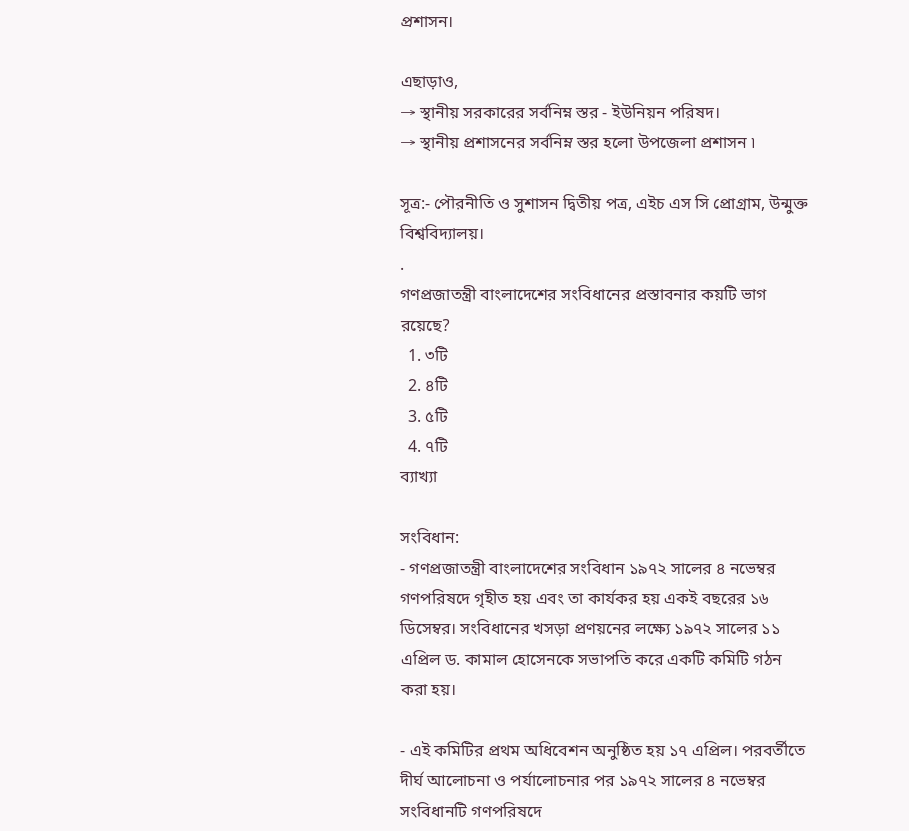প্রশাসন।

এছাড়াও,
→ স্থানীয় সরকারের সর্বনিম্ন স্তর - ইউনিয়ন পরিষদ।
→ স্থানীয় প্রশাসনের সর্বনিম্ন স্তর হলো উপজেলা প্রশাসন ৷

সূত্র:- পৌরনীতি ও সুশাসন দ্বিতীয় পত্র, এইচ এস সি প্রোগ্রাম, উন্মুক্ত বিশ্ববিদ্যালয়।
.
গণপ্রজাতন্ত্রী বাংলাদেশের সংবিধানের প্রস্তাবনার কয়টি ভাগ রয়েছে?
  1. ৩টি
  2. ৪টি
  3. ৫টি
  4. ৭টি
ব্যাখ্যা

সংবিধান:
- গণপ্রজাতন্ত্রী বাংলাদেশের সংবিধান ১৯৭২ সালের ৪ নভেম্বর গণপরিষদে গৃহীত হয় এবং তা কার্যকর হয় একই বছরের ১৬ ডিসেম্বর। সংবিধানের খসড়া প্রণয়নের লক্ষ্যে ১৯৭২ সালের ১১ এপ্রিল ড. কামাল হোসেনকে সভাপতি করে একটি কমিটি গঠন করা হয়।

- এই কমিটির প্রথম অধিবেশন অনুষ্ঠিত হয় ১৭ এপ্রিল। পরবর্তীতে দীর্ঘ আলোচনা ও পর্যালোচনার পর ১৯৭২ সালের ৪ নভেম্বর সংবিধানটি গণপরিষদে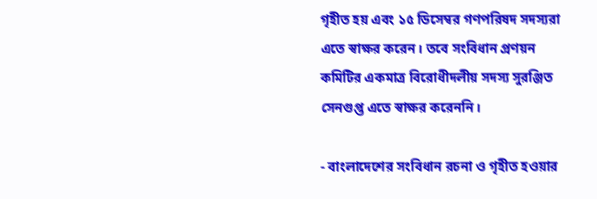গৃহীত হয় এবং ১৫ ডিসেম্বর গণপরিষদ সদস্যরা এতে স্বাক্ষর করেন। তবে সংবিধান প্রণয়ন কমিটির একমাত্র বিরোধীদলীয় সদস্য সুরঞ্জিত সেনগুপ্ত এতে স্বাক্ষর করেননি।

- বাংলাদেশের সংবিধান রচনা ও গৃহীত হওয়ার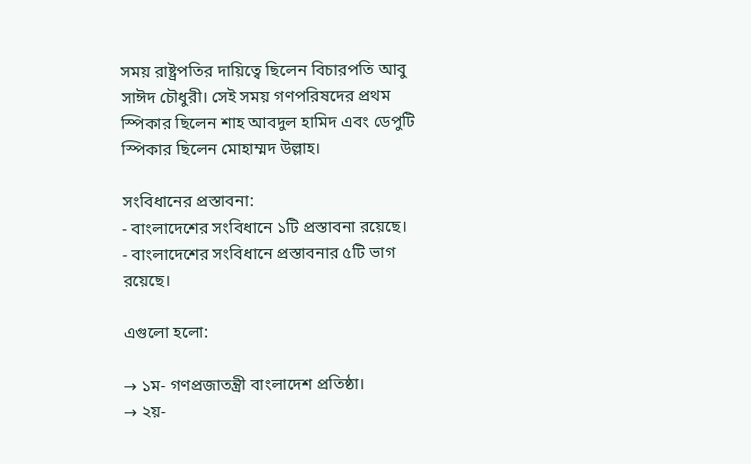সময় রাষ্ট্রপতির দায়িত্বে ছিলেন বিচারপতি আবু সাঈদ চৌধুরী। সেই সময় গণপরিষদের প্রথম স্পিকার ছিলেন শাহ আবদুল হামিদ এবং ডেপুটি স্পিকার ছিলেন মোহাম্মদ উল্লাহ।

সংবিধানের প্রস্তাবনা:
- বাংলাদেশের সংবিধানে ১টি প্রস্তাবনা রয়েছে।
- বাংলাদেশের সংবিধানে প্রস্তাবনার ৫টি ভাগ রয়েছে।

এগুলো হলো:

→ ১ম- গণপ্রজাতন্ত্রী বাংলাদেশ প্রতিষ্ঠা।
→ ২য়-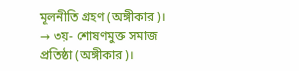মূলনীতি গ্রহণ (অঙ্গীকার)।
→ ৩য়- শোষণমুক্ত সমাজ প্রতিষ্ঠা (অঙ্গীকার)।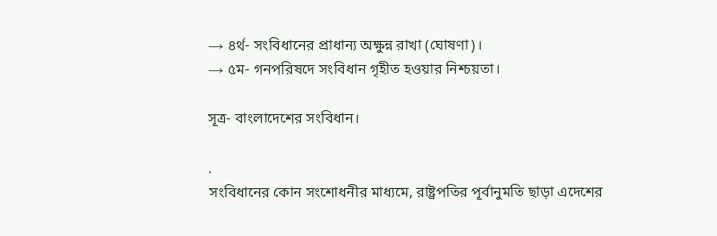→ ৪র্থ- সংবিধানের প্রাধান্য অক্ষুন্ন রাখা (ঘোষণা)।
→ ৫ম- গনপরিষদে সংবিধান গৃহীত হওয়ার নিশ্চয়তা।

সূত্র- বাংলাদেশের সংবিধান।

.
সংবিধানের কোন সংশোধনীর মাধ্যমে, রাষ্ট্রপতির পূর্বানুমতি ছাড়া এদেশের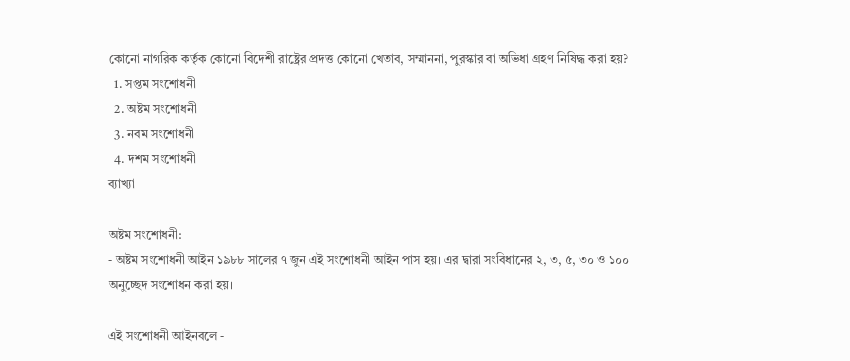কোনো নাগরিক কর্তৃক কোনো বিদেশী রাষ্ট্রের প্রদত্ত কোনো খেতাব, সম্মাননা, পুরস্কার বা অভিধা গ্রহণ নিষিদ্ধ করা হয়?
  1. সপ্তম সংশোধনী
  2. অষ্টম সংশোধনী
  3. নবম সংশোধনী
  4. দশম সংশোধনী
ব্যাখ্যা

অষ্টম সংশোধনী:
- অষ্টম সংশোধনী আইন ১৯৮৮ সালের ৭ জুন এই সংশোধনী আইন পাস হয়। এর দ্বারা সংবিধানের ২, ৩, ৫, ৩০ ও ১০০ অনুচ্ছেদ সংশোধন করা হয়।

এই সংশোধনী আইনবলে -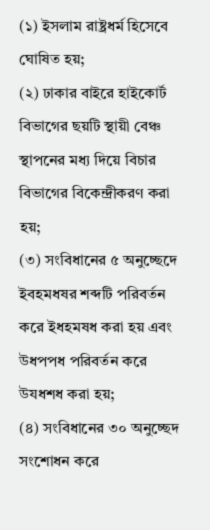(১) ইসলাম রাষ্ট্রধর্ম হিসেবে ঘোষিত হয়;
(২) ঢাকার বাইরে হাইকোর্ট বিভাগের ছয়টি স্থায়ী বেঞ্চ স্থাপনের মধ্য দিয়ে বিচার বিভাগের বিকেন্দ্রীকরণ করা হয়;
(৩) সংবিধানের ৫ অনুচ্ছেদে ইবহমধষর শব্দটি পরিবর্তন করে ইধহমষধ করা হয় এবং উধপপধ পরিবর্তন করে উযধশধ করা হয়;
(৪) সংবিধানের ৩০ অনুচ্ছেদ সংশোধন করে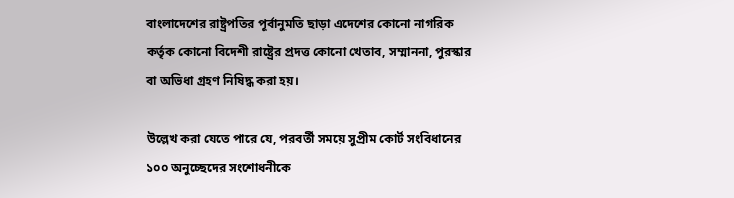বাংলাদেশের রাষ্ট্রপতির পূর্বানুমতি ছাড়া এদেশের কোনো নাগরিক কর্তৃক কোনো বিদেশী রাষ্ট্রের প্রদত্ত কোনো খেতাব, সম্মাননা, পুরস্কার বা অভিধা গ্রহণ নিষিদ্ধ করা হয়।

উল্লেখ করা যেতে পারে যে, পরবর্তী সময়ে সুপ্রীম কোর্ট সংবিধানের ১০০ অনুচ্ছেদের সংশোধনীকে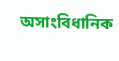অসাংবিধানিক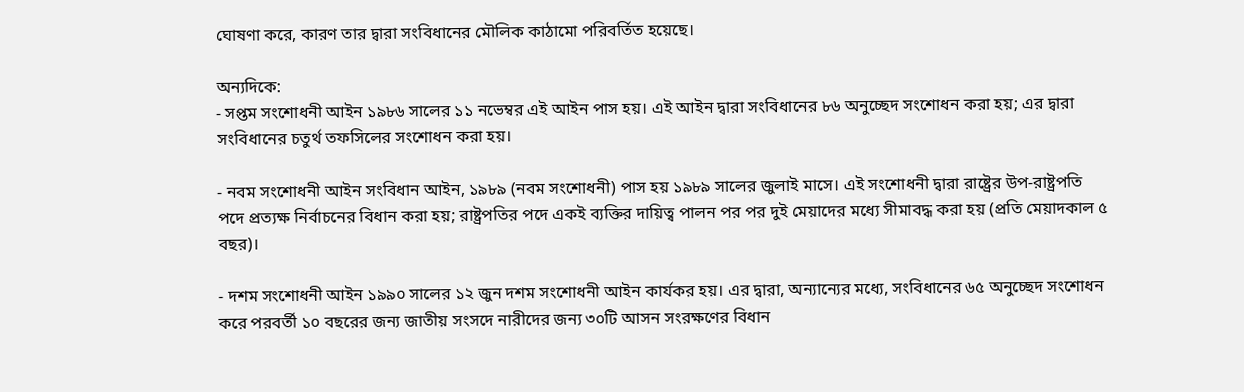ঘোষণা করে, কারণ তার দ্বারা সংবিধানের মৌলিক কাঠামো পরিবর্তিত হয়েছে।

অন্যদিকে:
- সপ্তম সংশোধনী আইন ১৯৮৬ সালের ১১ নভেম্বর এই আইন পাস হয়। এই আইন দ্বারা সংবিধানের ৮৬ অনুচ্ছেদ সংশোধন করা হয়; এর দ্বারা সংবিধানের চতুর্থ তফসিলের সংশোধন করা হয়।

- নবম সংশোধনী আইন সংবিধান আইন, ১৯৮৯ (নবম সংশোধনী) পাস হয় ১৯৮৯ সালের জুলাই মাসে। এই সংশোধনী দ্বারা রাষ্ট্রের উপ-রাষ্ট্রপতি পদে প্রত্যক্ষ নির্বাচনের বিধান করা হয়; রাষ্ট্রপতির পদে একই ব্যক্তির দায়িত্ব পালন পর পর দুই মেয়াদের মধ্যে সীমাবদ্ধ করা হয় (প্রতি মেয়াদকাল ৫ বছর)।

- দশম সংশোধনী আইন ১৯৯০ সালের ১২ জুন দশম সংশোধনী আইন কার্যকর হয়। এর দ্বারা, অন্যান্যের মধ্যে, সংবিধানের ৬৫ অনুচ্ছেদ সংশোধন করে পরবর্তী ১০ বছরের জন্য জাতীয় সংসদে নারীদের জন্য ৩০টি আসন সংরক্ষণের বিধান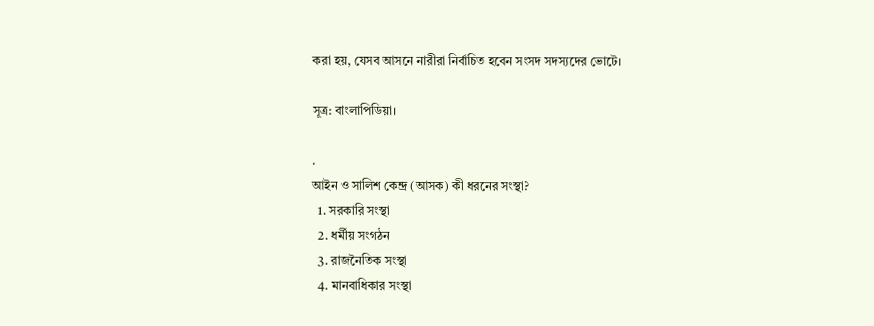করা হয়, যেসব আসনে নারীরা নির্বাচিত হবেন সংসদ সদস্যদের ভোটে।

সূত্র: বাংলাপিডিয়া।

.
আইন ও সালিশ কেন্দ্র (আসক) কী ধরনের সংস্থা?
  1. সরকারি সংস্থা
  2. ধর্মীয় সংগঠন
  3. রাজনৈতিক সংস্থা
  4. মানবাধিকার সংস্থা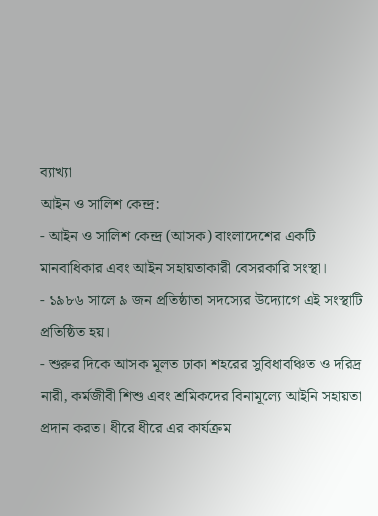ব্যাখ্যা
আইন ও সালিশ কেন্দ্র:
- আইন ও সালিশ কেন্দ্র (আসক) বাংলাদেশের একটি মানবাধিকার এবং আইন সহায়তাকারী বেসরকারি সংস্থা।
- ১৯৮৬ সালে ৯ জন প্রতিষ্ঠাতা সদস্যের উদ্যোগে এই সংস্থাটি প্রতিষ্ঠিত হয়।
- শুরুর দিকে আসক মূলত ঢাকা শহরের সুবিধাবঞ্চিত ও দরিদ্র নারী, কর্মজীবী শিশু এবং শ্রমিকদের বিনামূল্যে আইনি সহায়তা প্রদান করত। ধীরে ধীরে এর কার্যক্রম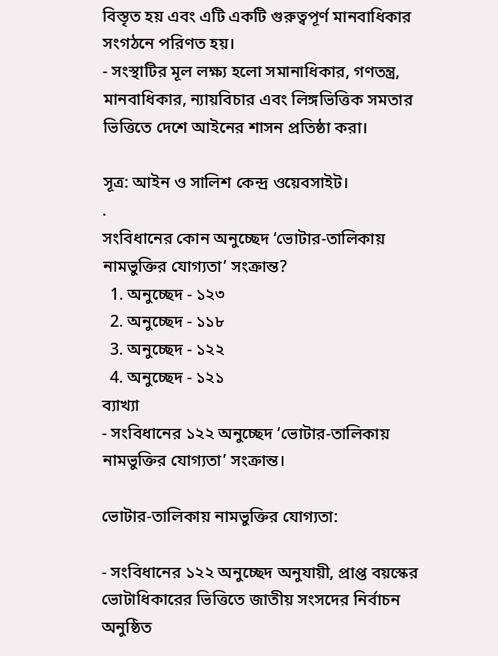বিস্তৃত হয় এবং এটি একটি গুরুত্বপূর্ণ মানবাধিকার সংগঠনে পরিণত হয়।
- সংস্থাটির মূল লক্ষ্য হলো সমানাধিকার, গণতন্ত্র, মানবাধিকার, ন্যায়বিচার এবং লিঙ্গভিত্তিক সমতার ভিত্তিতে দেশে আইনের শাসন প্রতিষ্ঠা করা।

সূত্র: আইন ও সালিশ কেন্দ্র ওয়েবসাইট।
.
সংবিধানের কোন অনুচ্ছেদ ‘ভোটার-তালিকায় নামভুক্তির যোগ্যতা’ সংক্রান্ত?
  1. অনুচ্ছেদ - ১২৩
  2. অনুচ্ছেদ - ১১৮
  3. অনুচ্ছেদ - ১২২
  4. অনুচ্ছেদ - ১২১
ব্যাখ্যা
- সংবিধানের ১২২ অনুচ্ছেদ ‘ভোটার-তালিকায় নামভুক্তির যোগ্যতা’ সংক্রান্ত।

ভোটার-তালিকায় নামভুক্তির যোগ্যতা:

- সংবিধানের ১২২ অনুচ্ছেদ অনুযায়ী, প্রাপ্ত বয়স্কের ভোটাধিকারের ভিত্তিতে জাতীয় সংসদের নির্বাচন অনুষ্ঠিত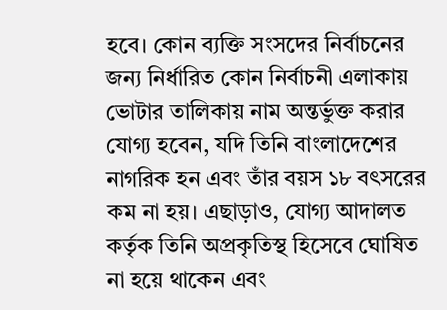হবে। কোন ব্যক্তি সংসদের নির্বাচনের জন্য নির্ধারিত কোন নির্বাচনী এলাকায় ভোটার তালিকায় নাম অন্তর্ভুক্ত করার যোগ্য হবেন, যদি তিনি বাংলাদেশের নাগরিক হন এবং তাঁর বয়স ১৮ বৎসরের কম না হয়। এছাড়াও, যোগ্য আদালত কর্তৃক তিনি অপ্রকৃতিস্থ হিসেবে ঘোষিত না হয়ে থাকেন এবং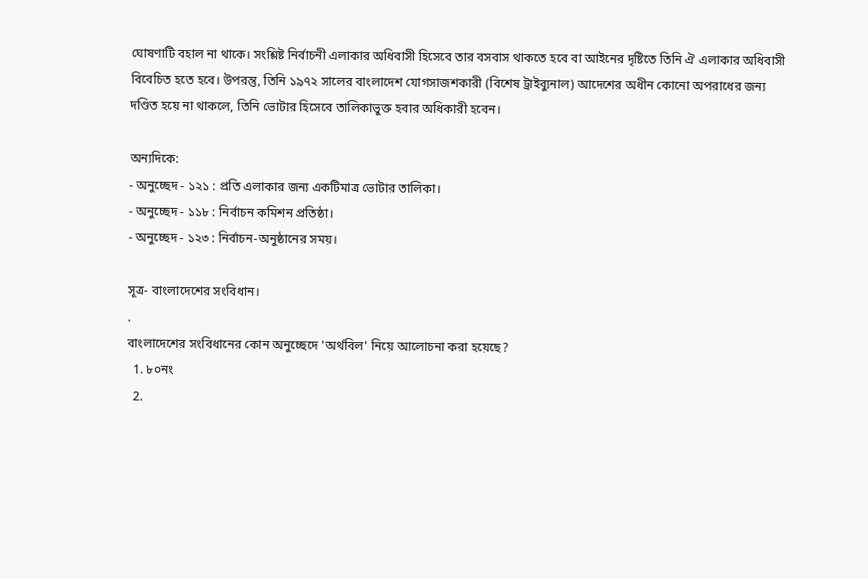ঘোষণাটি বহাল না থাকে। সংশ্লিষ্ট নির্বাচনী এলাকার অধিবাসী হিসেবে তার বসবাস থাকতে হবে বা আইনের দৃষ্টিতে তিনি ঐ এলাকার অধিবাসী বিবেচিত হতে হবে। উপরন্তু, তিনি ১৯৭২ সালের বাংলাদেশ যোগসাজশকারী (বিশেষ ট্রাইব্যুনাল) আদেশের অধীন কোনো অপরাধের জন্য দণ্ডিত হয়ে না থাকলে, তিনি ভোটার হিসেবে তালিকাভুক্ত হবার অধিকারী হবেন।

অন্যদিকে:
- অনুচ্ছেদ - ১২১ : প্রতি এলাকার জন্য একটিমাত্র ভোটার তালিকা।
- অনুচ্ছেদ - ১১৮ : নির্বাচন কমিশন প্রতিষ্ঠা।
- অনুচ্ছেদ - ১২৩ : নির্বাচন-অনুষ্ঠানের সময়।

সূত্র- বাংলাদেশের সংবিধান।
.
বাংলাদেশের সংবিধানের কোন অনুচ্ছেদে 'অর্থবিল' নিয়ে আলোচনা করা হয়েছে?
  1. ৮০নং
  2.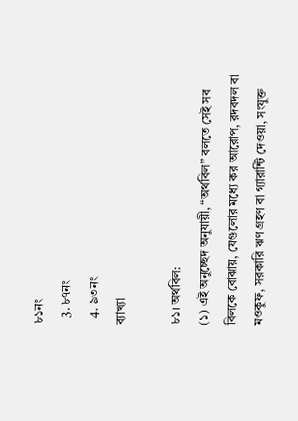৮১নং
  3. ৮৭নং
  4. ৯৩নং
ব্যাখ্যা

৮১। অর্থবিল:
(১) এই অনুচ্ছেদ অনুযায়ী, “অর্থবিল” বলতে সেই সব বিলকে বোঝায়, যেগুলোর মধ্যে কর আরোপ, রদবদল বা মওকুফ, সরকারি ঋণ গ্রহণ বা গ্যারান্টি দেওয়া, সংযুক্ত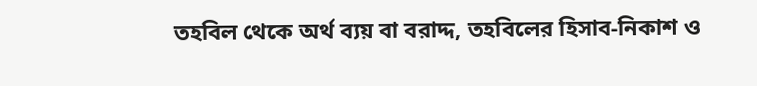তহবিল থেকে অর্থ ব্যয় বা বরাদ্দ, তহবিলের হিসাব-নিকাশ ও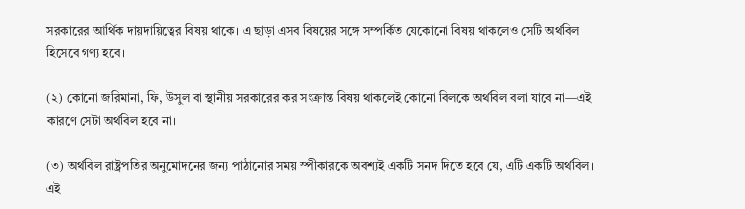সরকারের আর্থিক দায়দায়িত্বের বিষয় থাকে। এ ছাড়া এসব বিষয়ের সঙ্গে সম্পর্কিত যেকোনো বিষয় থাকলেও সেটি অর্থবিল হিসেবে গণ্য হবে।

(২) কোনো জরিমানা, ফি, উসুল বা স্থানীয় সরকারের কর সংক্রান্ত বিষয় থাকলেই কোনো বিলকে অর্থবিল বলা যাবে না—এই কারণে সেটা অর্থবিল হবে না।

(৩) অর্থবিল রাষ্ট্রপতির অনুমোদনের জন্য পাঠানোর সময় স্পীকারকে অবশ্যই একটি সনদ দিতে হবে যে, এটি একটি অর্থবিল। এই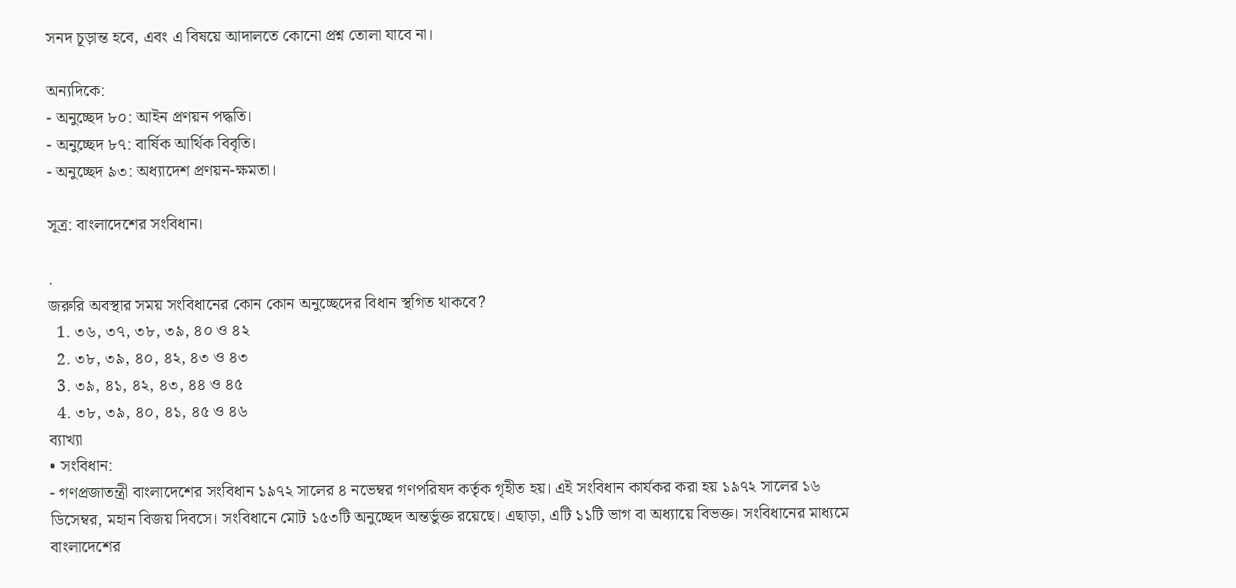সনদ চূড়ান্ত হবে, এবং এ বিষয়ে আদালতে কোনো প্রশ্ন তোলা যাবে না।

অন্যদিকে:
- অনুচ্ছেদ ৮০: আইন প্রণয়ন পদ্ধতি।
- অনুচ্ছেদ ৮৭: বার্ষিক আর্থিক বিবৃতি।
- অনুচ্ছেদ ৯৩: অধ্যাদেশ প্রণয়ন-ক্ষমতা।

সূত্র: বাংলাদেশের সংবিধান।

.
জরুরি অবস্থার সময় সংবিধানের কোন কোন অনুচ্ছেদের বিধান স্থগিত থাকবে?
  1. ৩৬, ৩৭, ৩৮, ৩৯, ৪০ ও ৪২
  2. ৩৮, ৩৯, ৪০, ৪২, ৪৩ ও ৪৩
  3. ৩৯, ৪১, ৪২, ৪৩, ৪৪ ও ৪৫
  4. ৩৮, ৩৯, ৪০, ৪১, ৪৫ ও ৪৬
ব্যাখ্যা
• সংবিধান:
- গণপ্রজাতন্ত্রী বাংলাদেশের সংবিধান ১৯৭২ সালের ৪ নভেম্বর গণপরিষদ কর্তৃক গৃহীত হয়। এই সংবিধান কার্যকর করা হয় ১৯৭২ সালের ১৬ ডিসেম্বর, মহান বিজয় দিবসে। সংবিধানে মোট ১৫৩টি অনুচ্ছেদ অন্তর্ভুক্ত রয়েছে। এছাড়া, এটি ১১টি ভাগ বা অধ্যায়ে বিভক্ত। সংবিধানের মাধ্যমে বাংলাদেশের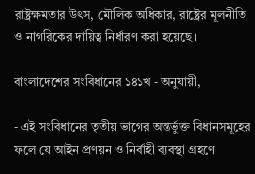রাষ্ট্রক্ষমতার উৎস, মৌলিক অধিকার, রাষ্ট্রের মূলনীতি ও নাগরিকের দায়িত্ব নির্ধারণ করা হয়েছে।

বাংলাদেশের সংবিধানের ১৪১খ - অনুযায়ী,

- এই সংবিধানের তৃতীয় ভাগের অন্তর্ভুক্ত বিধানসমূহের ফলে যে আইন প্রণয়ন ও নির্বাহী ব্যবস্থা গ্রহণে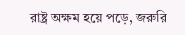রাষ্ট্র অক্ষম হয়ে পড়ে, জরুরি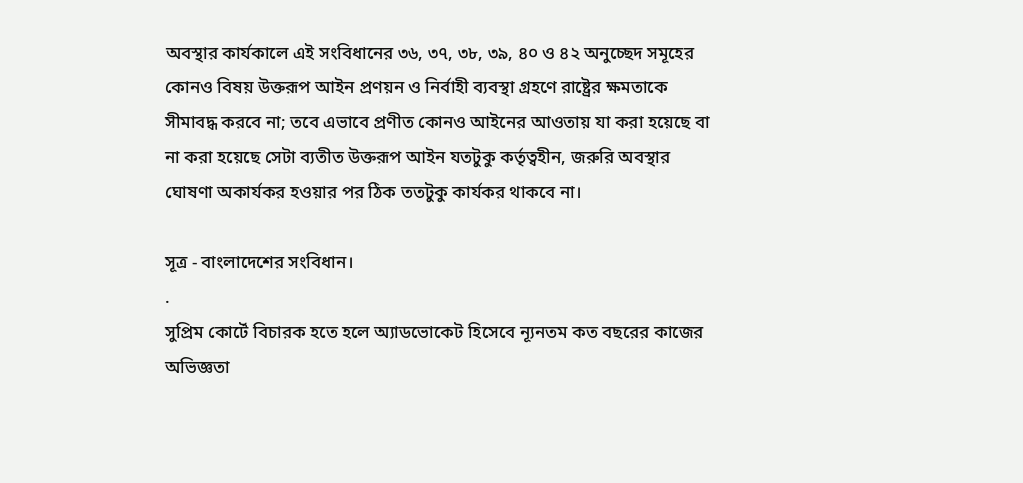অবস্থার কার্যকালে এই সংবিধানের ৩৬, ৩৭, ৩৮, ৩৯, ৪০ ও ৪২ অনুচ্ছেদ সমূহের কোনও বিষয় উক্তরূপ আইন প্রণয়ন ও নির্বাহী ব্যবস্থা গ্রহণে রাষ্ট্রের ক্ষমতাকে সীমাবদ্ধ করবে না; তবে এভাবে প্রণীত কোনও আইনের আওতায় যা করা হয়েছে বা না করা হয়েছে সেটা ব্যতীত উক্তরূপ আইন যতটুকু কর্তৃত্বহীন, জরুরি অবস্থার ঘোষণা অকার্যকর হওয়ার পর ঠিক ততটুকু কার্যকর থাকবে না।

সূত্র - বাংলাদেশের সংবিধান।
.
সুপ্রিম কোর্টে বিচারক হতে হলে অ্যাডভোকেট হিসেবে ন্যূনতম কত বছরের কাজের অভিজ্ঞতা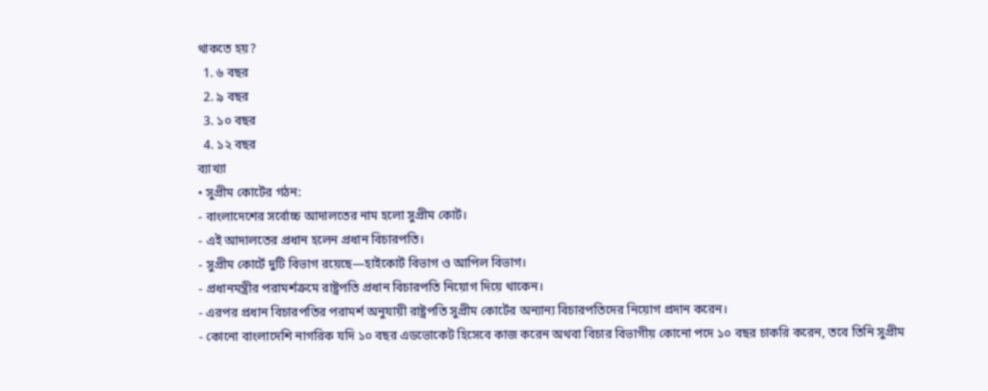থাকতে হয়?
  1. ৬ বছর
  2. ৯ বছর
  3. ১০ বছর
  4. ১২ বছর
ব্যাখ্যা
• সুপ্রীম কোর্টের গঠন:
- বাংলাদেশের সর্বোচ্চ আদালতের নাম হলো সুপ্রীম কোর্ট।
- এই আদালতের প্রধান হলেন প্রধান বিচারপতি।
- সুপ্রীম কোর্টে দুটি বিভাগ রয়েছে—হাইকোর্ট বিভাগ ও আপিল বিভাগ।
- প্রধানমন্ত্রীর পরামর্শক্রমে রাষ্ট্রপতি প্রধান বিচারপতি নিয়োগ দিয়ে থাকেন।
- এরপর প্রধান বিচারপতির পরামর্শ অনুযায়ী রাষ্ট্রপতি সুপ্রীম কোর্টের অন্যান্য বিচারপতিদের নিয়োগ প্রদান করেন।
- কোনো বাংলাদেশি নাগরিক যদি ১০ বছর এডভোকেট হিসেবে কাজ করেন অথবা বিচার বিভাগীয় কোনো পদে ১০ বছর চাকরি করেন, তবে তিনি সুপ্রীম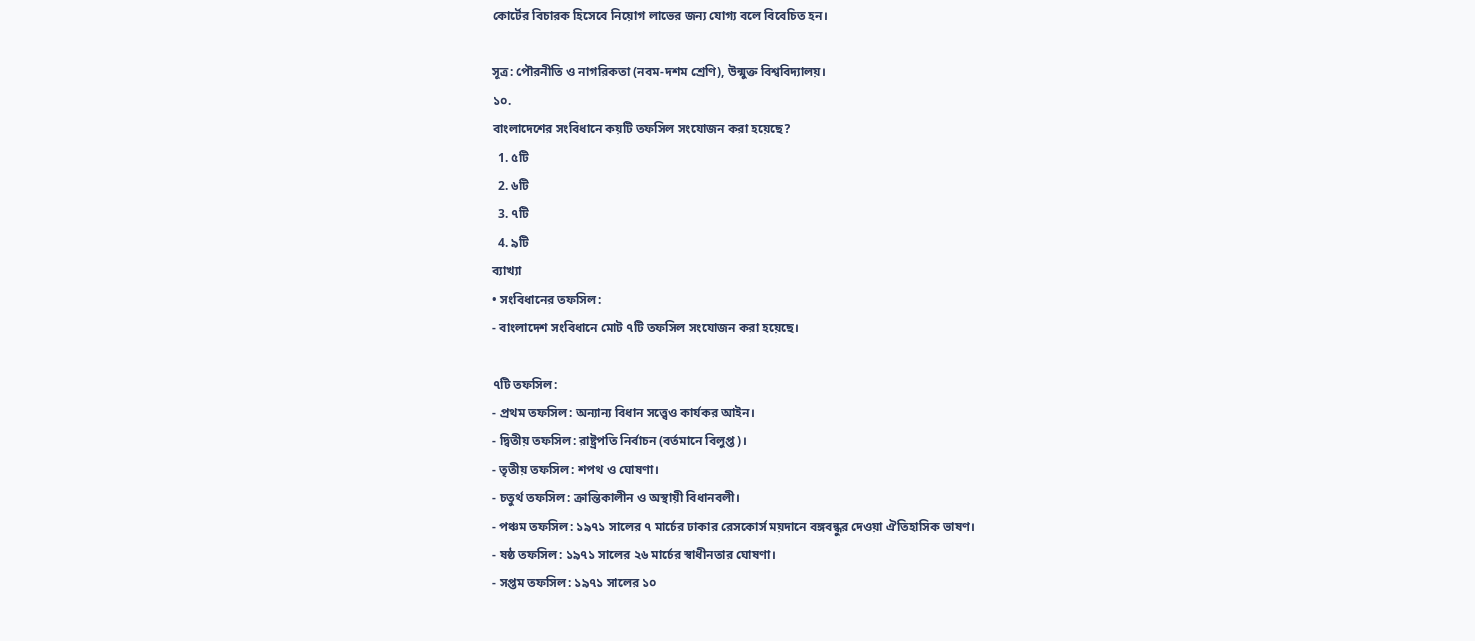কোর্টের বিচারক হিসেবে নিয়োগ লাভের জন্য যোগ্য বলে বিবেচিত হন।

সূত্র: পৌরনীতি ও নাগরিকতা (নবম-দশম শ্রেণি), উন্মুক্ত বিশ্ববিদ্যালয়।
১০.
বাংলাদেশের সংবিধানে কয়টি তফসিল সংযোজন করা হয়েছে?
  1. ৫টি
  2. ৬টি
  3. ৭টি
  4. ৯টি
ব্যাখ্যা
• সংবিধানের তফসিল:
- বাংলাদেশ সংবিধানে মোট ৭টি তফসিল সংযোজন করা হয়েছে।

৭টি তফসিল:
- প্রথম তফসিল: অন্যান্য বিধান সত্ত্বেও কার্যকর আইন।
- দ্বিতীয় তফসিল: রাষ্ট্রপতি নির্বাচন (বর্তমানে বিলুপ্ত)।
- তৃতীয় তফসিল: শপথ ও ঘোষণা।
- চতুর্থ তফসিল: ক্রান্তিকালীন ও অস্থায়ী বিধানবলী।
- পঞ্চম তফসিল: ১৯৭১ সালের ৭ মার্চের ঢাকার রেসকোর্স ময়দানে বঙ্গবন্ধুর দেওয়া ঐতিহাসিক ভাষণ।
- ষষ্ঠ তফসিল: ১৯৭১ সালের ২৬ মার্চের স্বাধীনতার ঘোষণা।
- সপ্তম তফসিল: ১৯৭১ সালের ১০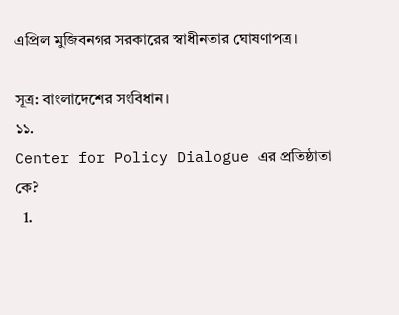এপ্রিল মুজিবনগর সরকারের স্বাধীনতার ঘোষণাপত্র।

সূত্র: বাংলাদেশের সংবিধান।
১১.
Center for Policy Dialogue এর প্রতিষ্ঠাতা কে?
  1.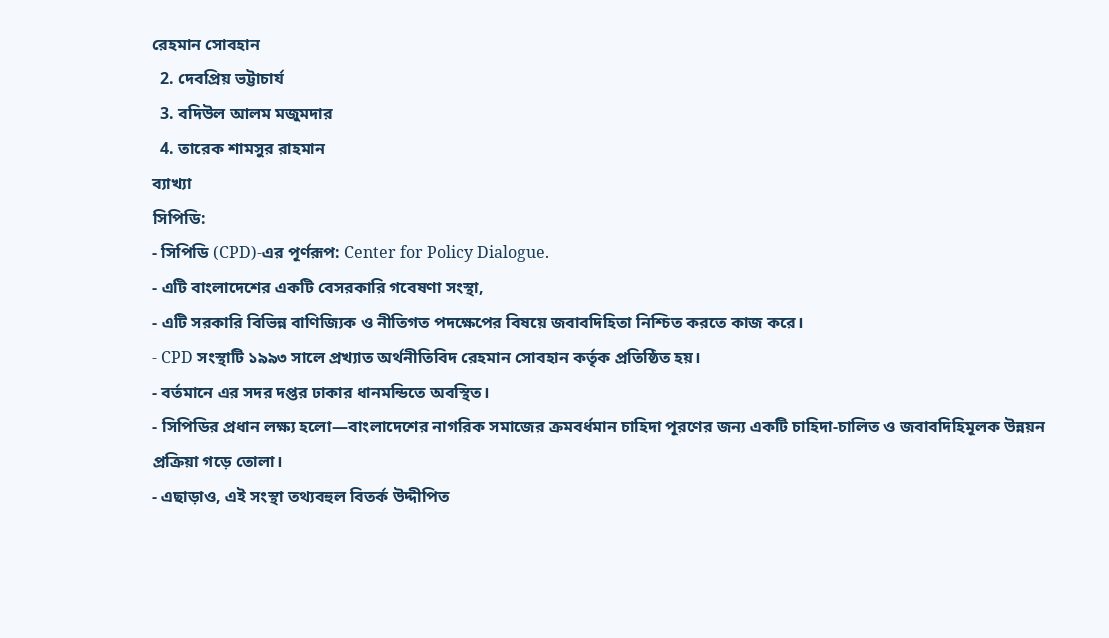রেহমান সোবহান
  2. দেবপ্রিয় ভট্টাচার্য
  3. বদিউল আলম মজুমদার
  4. তারেক শামসুর রাহমান
ব্যাখ্যা
সিপিডি:
- সিপিডি (CPD)-এর পূর্ণরূপ: Center for Policy Dialogue.
- এটি বাংলাদেশের একটি বেসরকারি গবেষণা সংস্থা,
- এটি সরকারি বিভিন্ন বাণিজ্যিক ও নীতিগত পদক্ষেপের বিষয়ে জবাবদিহিতা নিশ্চিত করতে কাজ করে।
- CPD সংস্থাটি ১৯৯৩ সালে প্রখ্যাত অর্থনীতিবিদ রেহমান সোবহান কর্তৃক প্রতিষ্ঠিত হয়।
- বর্তমানে এর সদর দপ্তর ঢাকার ধানমন্ডিতে অবস্থিত।
- সিপিডির প্রধান লক্ষ্য হলো—বাংলাদেশের নাগরিক সমাজের ক্রমবর্ধমান চাহিদা পূরণের জন্য একটি চাহিদা-চালিত ও জবাবদিহিমূলক উন্নয়ন প্রক্রিয়া গড়ে তোলা।
- এছাড়াও, এই সংস্থা তথ্যবহুল বিতর্ক উদ্দীপিত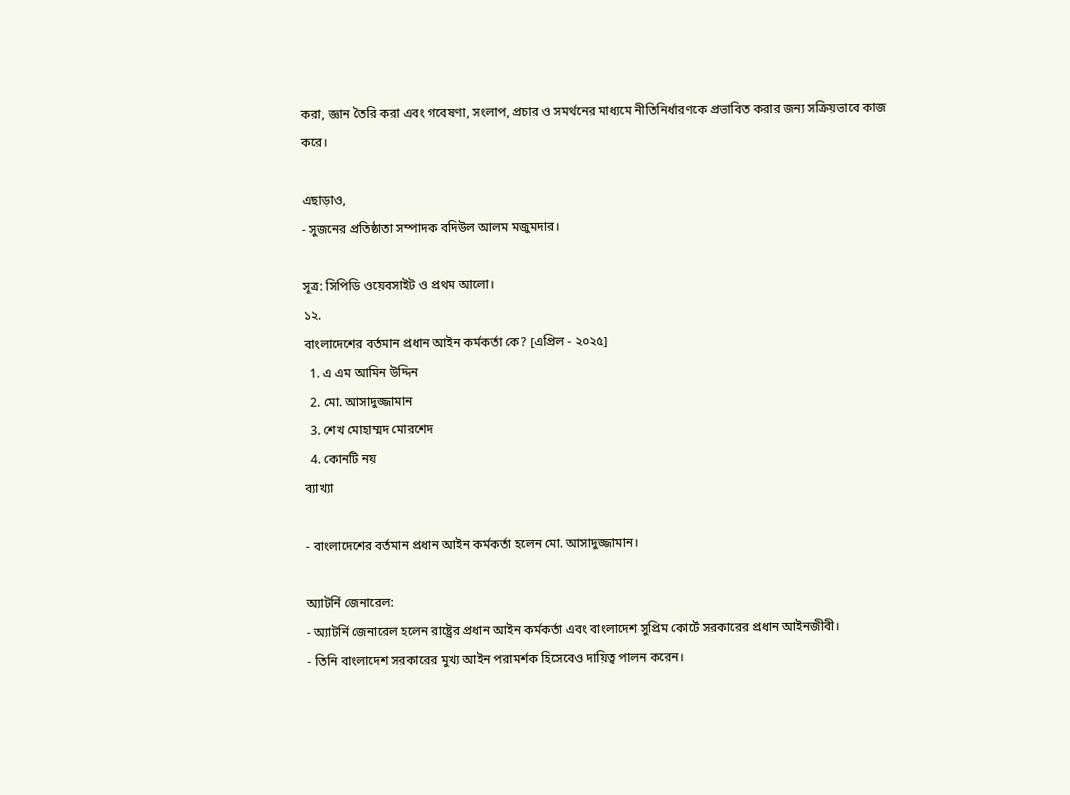করা, জ্ঞান তৈরি করা এবং গবেষণা, সংলাপ, প্রচার ও সমর্থনের মাধ্যমে নীতিনির্ধারণকে প্রভাবিত করার জন্য সক্রিয়ভাবে কাজ করে।

এছাড়াও,
- সুজনের প্রতিষ্ঠাতা সম্পাদক বদিউল আলম মজুমদার।

সূত্র: সিপিডি ওয়েবসাইট ও প্রথম আলো।
১২.
বাংলাদেশের বর্তমান প্রধান আইন কর্মকর্তা কে? [এপ্রিল - ২০২৫]
  1. এ এম আমিন উদ্দিন
  2. মো. আসাদুজ্জামান
  3. শেখ মোহাম্মদ মোরশেদ
  4. কোনটি নয়
ব্যাখ্যা

- বাংলাদেশের বর্তমান প্রধান আইন কর্মকর্তা হলেন মো. আসাদুজ্জামান।

অ্যাটর্নি জেনারেল:
- অ্যাটর্নি জেনারেল হলেন রাষ্ট্রের প্রধান আইন কর্মকর্তা এবং বাংলাদেশ সুপ্রিম কোর্টে সরকারের প্রধান আইনজীবী।
- তিনি বাংলাদেশ সরকারের মুখ্য আইন পরামর্শক হিসেবেও দায়িত্ব পালন করেন।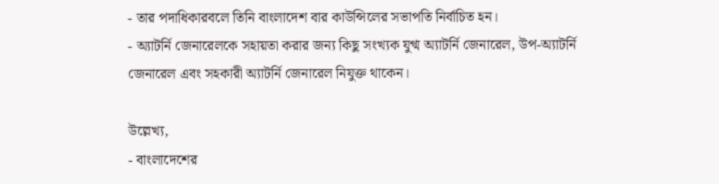- তার পদাধিকারবলে তিনি বাংলাদেশ বার কাউন্সিলের সভাপতি নির্বাচিত হন।
- অ্যাটর্নি জেনারেলকে সহায়তা করার জন্য কিছু সংখ্যক যুগ্ম অ্যাটর্নি জেনারেল, উপ-অ্যাটর্নি জেনারেল এবং সহকারী অ্যাটর্নি জেনারেল নিযুক্ত থাকেন।

উল্লেখ্য,
- বাংলাদেশের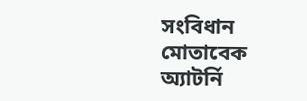সংবিধান মোতাবেক অ্যাটর্নি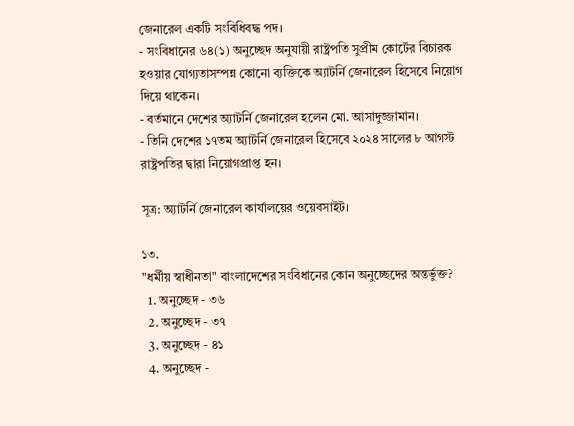জেনারেল একটি সংবিধিবদ্ধ পদ।
- সংবিধানের ৬৪(১) অনুচ্ছেদ অনুযায়ী রাষ্ট্রপতি সুপ্রীম কোর্টের বিচারক হওয়ার যোগ্যতাসম্পন্ন কোনো ব্যক্তিকে অ্যাটর্নি জেনারেল হিসেবে নিয়োগ দিয়ে থাকেন।
- বর্তমানে দেশের অ্যাটর্নি জেনারেল হলেন মো. আসাদুজ্জামান।
- তিনি দেশের ১৭তম অ্যাটর্নি জেনারেল হিসেবে ২০২৪ সালের ৮ আগস্ট রাষ্ট্রপতির দ্বারা নিয়োগপ্রাপ্ত হন।

সূত্র: অ্যাটর্নি জেনারেল কার্যালয়ের ওয়েবসাইট।

১৩.
"ধর্মীয় স্বাধীনতা" বাংলাদেশের সংবিধানের কোন অনুচ্ছেদের অন্তর্ভুক্ত?
  1. অনুচ্ছেদ - ৩৬
  2. অনুচ্ছেদ - ৩৭
  3. অনুচ্ছেদ - ৪১
  4. অনুচ্ছেদ -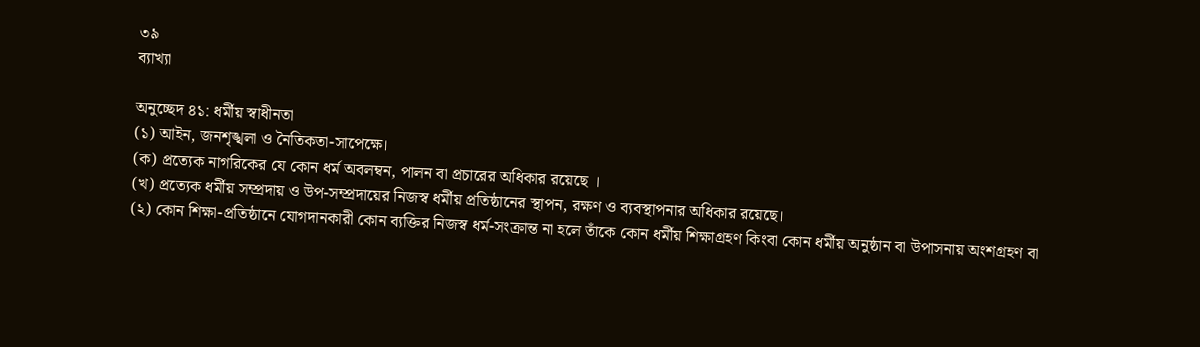৩৯
ব্যাখ্যা

অনুচ্ছেদ ৪১: ধর্মীয় স্বাধীনতা
(১) আইন, জনশৃঙ্খলা ও নৈতিকতা-সাপেক্ষে।
(ক) প্রত্যেক নাগরিকের যে কোন ধর্ম অবলম্বন, পালন বা প্রচারের অধিকার রয়েছে ।
(খ) প্রত্যেক ধর্মীয় সম্প্রদায় ও উপ-সম্প্রদায়ের নিজস্ব ধর্মীয় প্রতিষ্ঠানের স্থাপন, রক্ষণ ও ব্যবস্থাপনার অধিকার রয়েছে।
(২) কোন শিক্ষা-প্রতিষ্ঠানে যোগদানকারী কোন ব্যক্তির নিজস্ব ধর্ম-সংক্রান্ত না হলে তাঁকে কোন ধর্মীয় শিক্ষাগ্রহণ কিংবা কোন ধর্মীয় অনুষ্ঠান বা উপাসনায় অংশগ্রহণ বা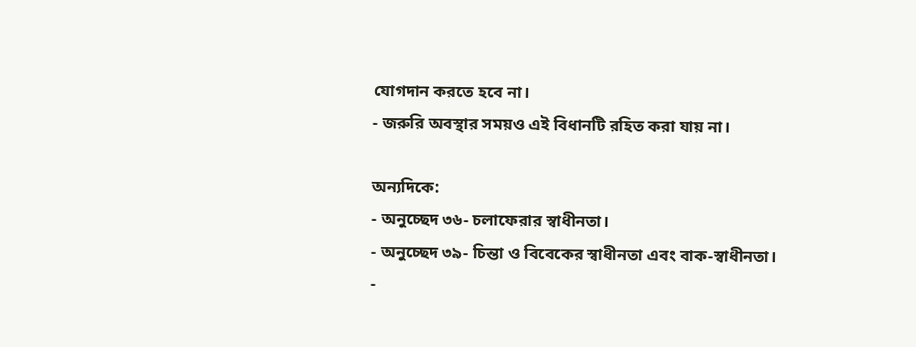যোগদান করতে হবে না।
- জরুরি অবস্থার সময়ও এই বিধানটি রহিত করা যায় না।

অন্যদিকে:
- অনুচ্ছেদ ৩৬- চলাফেরার স্বাধীনতা।
- অনুচ্ছেদ ৩৯- চিন্তা ও বিবেকের স্বাধীনতা এবং বাক-স্বাধীনতা।
-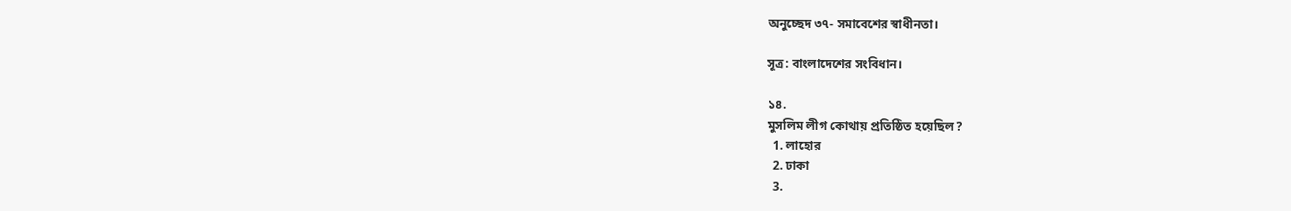অনুচ্ছেদ ৩৭- সমাবেশের স্বাধীনতা।

সূত্র: বাংলাদেশের সংবিধান।

১৪.
মুসলিম লীগ কোথায় প্রতিষ্ঠিত হয়েছিল?
  1. লাহোর
  2. ঢাকা
  3.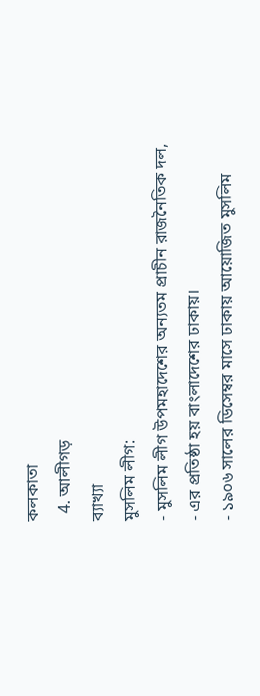কলকাতা
  4. আলীগড়
ব্যাখ্যা
মুসলিম লীগ:
- মুসলিম লীগ উপমহাদেশের অন্যতম প্রাচীন রাজনৈতিক দল,
- এর প্রতিষ্ঠা হয় বাংলাদেশের ঢাকায়।
- ১৯০৬ সালের ডিসেম্বর মাসে ঢাকায় আয়োজিত মুসলিম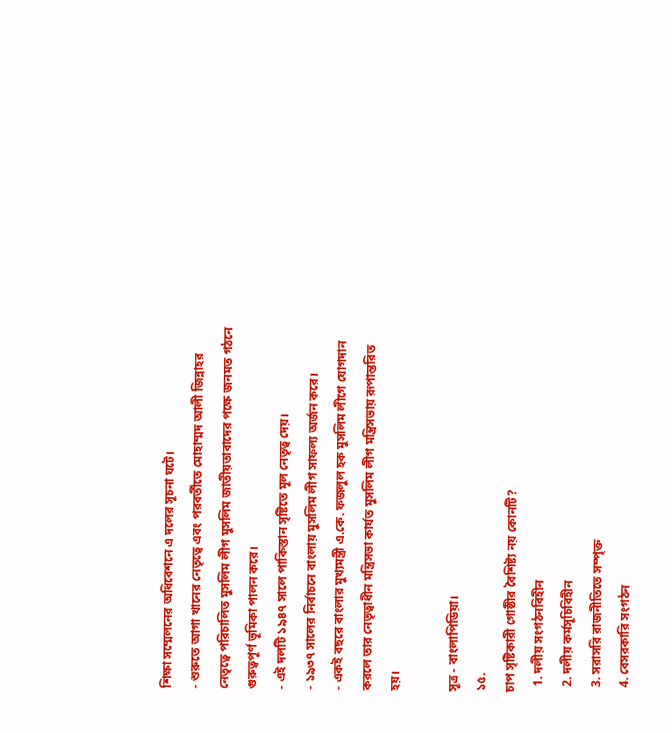শিক্ষা সম্মেলনের অধিবেশনে এ দলের সূচনা ঘটে।
- শুরুতে আগা খানের নেতৃত্বে এবং পরবর্তীতে মোহাম্মদ আলী জিন্নাহর নেতৃত্বে পরিচালিত মুসলিম লীগ মুসলিম জাতীয়তাবাদের পক্ষে জনমত গঠনে গুরুত্বপূর্ণ ভূমিকা পালন করে।
- এই দলটি ১৯৪৭ সালে পাকিস্তান সৃষ্টিতে মূল নেতৃত্ব দেয়।
- ১৯৩৭ সালের নির্বাচনে বাংলায় মুসলিম লীগ সাফল্য অর্জন করে।
- একই বছরে বাংলার মুখ্যমন্ত্রী এ.কে. ফজলুল হক মুসলিম লীগে যোগদান করলে তার নেতৃত্বাধীন মন্ত্রিসভা কার্যত মুসলিম লীগ মন্ত্রিসভায় রূপান্তরিত হয়।

সূত্র - বাংলাপিডিয়া।
১৫.
চাপ সৃষ্টিকারী গোষ্ঠীর বৈশিষ্ট্য নয় কোনটি?
  1. দলীয় সংগঠনবিহীন
  2. দলীয় কর্মসূচিবিহীন
  3. সরাসরি রাজনীতিতে সম্পৃক্ত
  4. বেসরকারি সংগঠন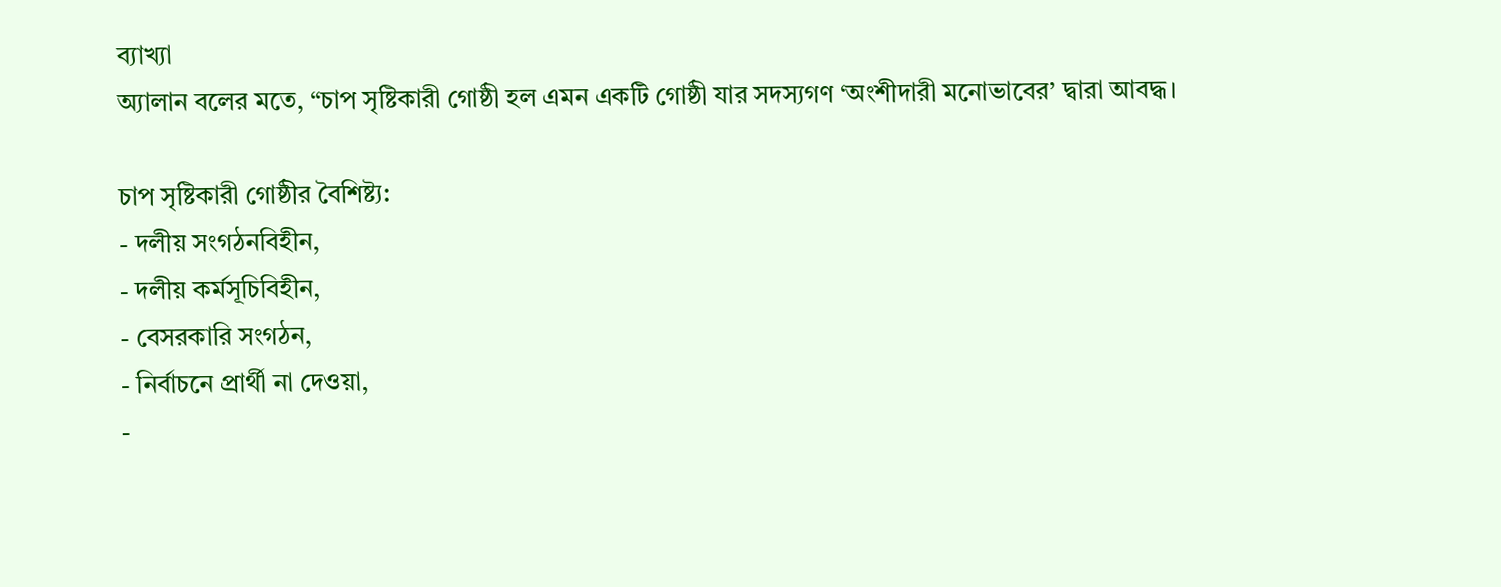ব্যাখ্যা
অ্যালান বলের মতে, “চাপ সৃষ্টিকারী গোষ্ঠী হল এমন একটি গোষ্ঠী যার সদস্যগণ ‘অংশীদারী মনোভাবের’ দ্বারা আবদ্ধ।

চাপ সৃষ্টিকারী গোষ্ঠীর বৈশিষ্ট্য:
- দলীয় সংগঠনবিহীন,
- দলীয় কর্মসূচিবিহীন,
- বেসরকারি সংগঠন,
- নির্বাচনে প্রার্থী না দেওয়া,
-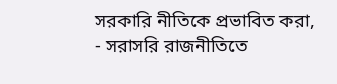সরকারি নীতিকে প্রভাবিত করা,
- সরাসরি রাজনীতিতে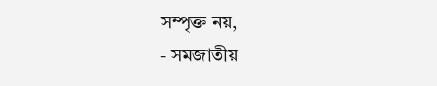সম্পৃক্ত নয়,
- সমজাতীয়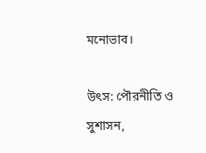মনোভাব।

উৎস: পৌরনীতি ও সুশাসন,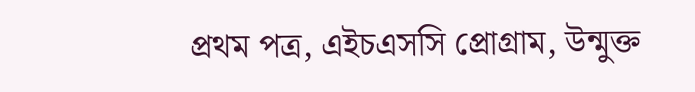প্রথম পত্র, এইচএসসি প্রোগ্রাম, উন্মুক্ত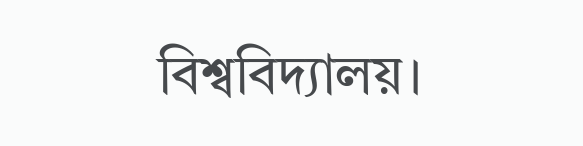বিশ্ববিদ্যালয়।